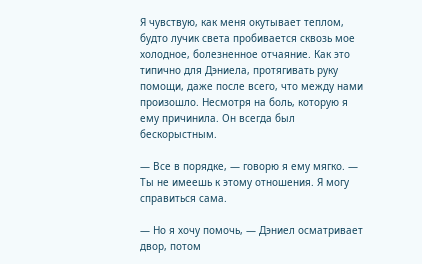Я чувствую, как меня окутывает теплом, будто лучик света пробивается сквозь мое холодное, болезненное отчаяние. Как это типично для Дэниела, протягивать руку помощи, даже после всего, что между нами произошло. Несмотря на боль, которую я ему причинила. Он всегда был бескорыстным.

— Все в порядке, — говорю я ему мягко. — Ты не имеешь к этому отношения. Я могу справиться сама.

— Но я хочу помочь, — Дэниел осматривает двор, потом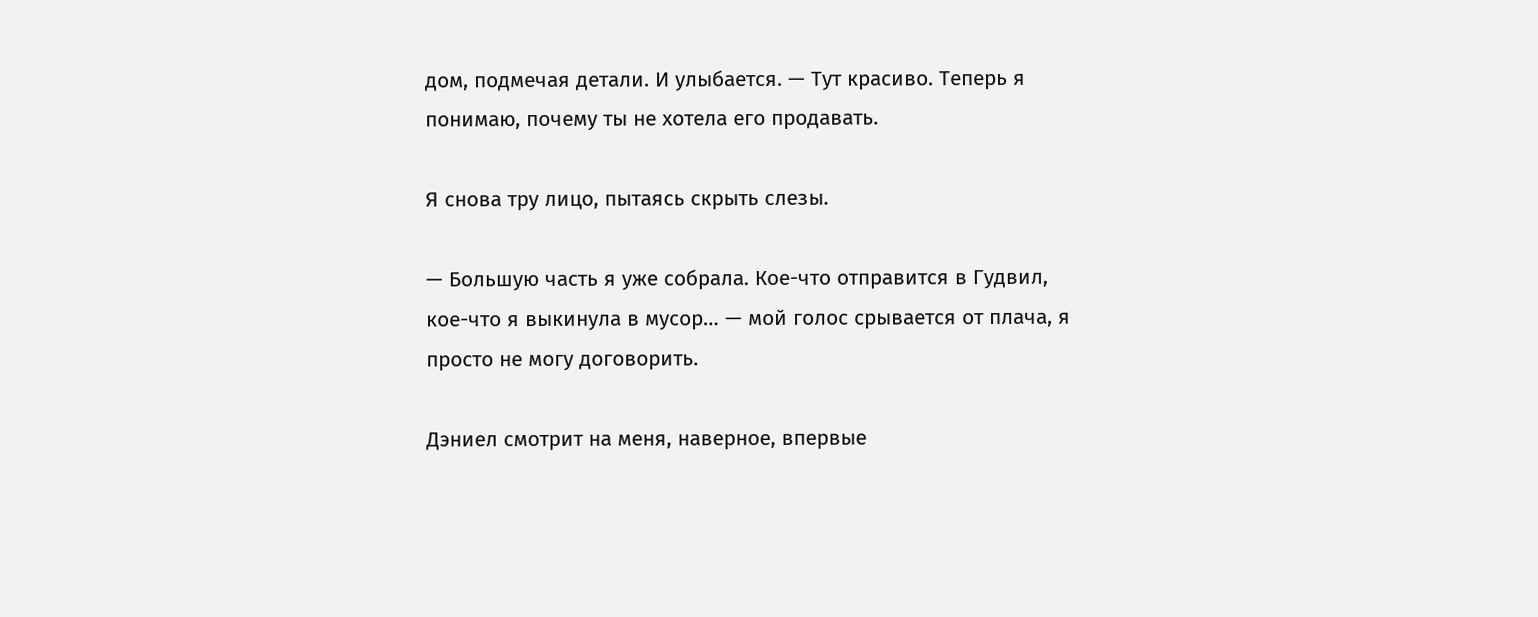дом, подмечая детали. И улыбается. — Тут красиво. Теперь я понимаю, почему ты не хотела его продавать.

Я снова тру лицо, пытаясь скрыть слезы.

— Большую часть я уже собрала. Кое-что отправится в Гудвил, кое-что я выкинула в мусор… — мой голос срывается от плача, я просто не могу договорить.

Дэниел смотрит на меня, наверное, впервые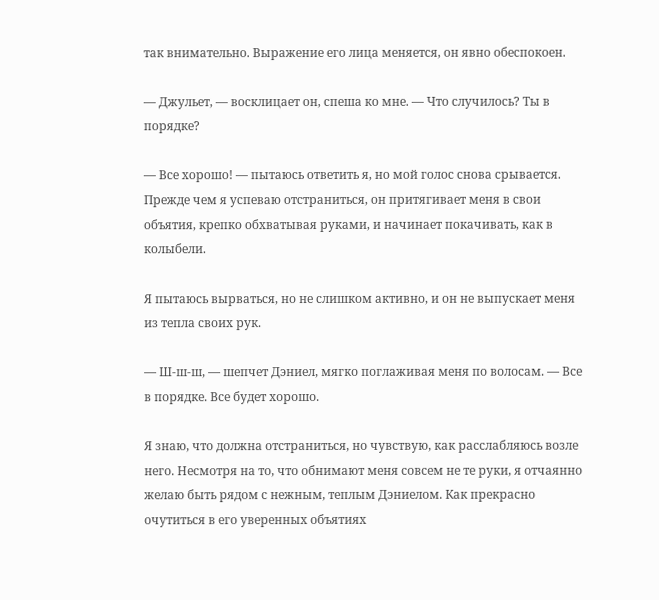так внимательно. Выражение его лица меняется, он явно обеспокоен.

— Джульет, — восклицает он, спеша ко мне. — Что случилось? Ты в порядке?

— Все хорошо! — пытаюсь ответить я, но мой голос снова срывается. Прежде чем я успеваю отстраниться, он притягивает меня в свои объятия, крепко обхватывая руками, и начинает покачивать, как в колыбели.

Я пытаюсь вырваться, но не слишком активно, и он не выпускает меня из тепла своих рук.

— Ш-ш-ш, — шепчет Дэниел, мягко поглаживая меня по волосам. — Все в порядке. Все будет хорошо.

Я знаю, что должна отстраниться, но чувствую, как расслабляюсь возле него. Несмотря на то, что обнимают меня совсем не те руки, я отчаянно желаю быть рядом с нежным, теплым Дэниелом. Как прекрасно очутиться в его уверенных объятиях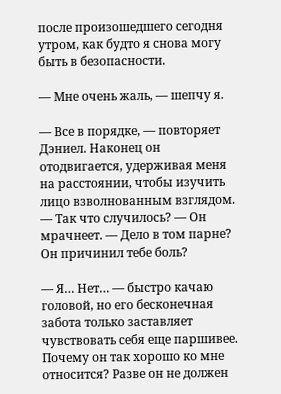после произошедшего сегодня утром, как будто я снова могу быть в безопасности.

— Мне очень жаль, — шепчу я.

— Все в порядке, — повторяет Дэниел. Наконец он отодвигается, удерживая меня на расстоянии, чтобы изучить лицо взволнованным взглядом. — Так что случилось? — Он мрачнеет. — Дело в том парне? Он причинил тебе боль?

— Я… Нет… — быстро качаю головой, но его бесконечная забота только заставляет чувствовать себя еще паршивее. Почему он так хорошо ко мне относится? Разве он не должен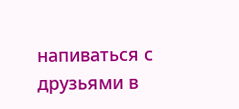напиваться с друзьями в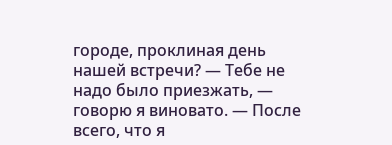городе, проклиная день нашей встречи? — Тебе не надо было приезжать, — говорю я виновато. — После всего, что я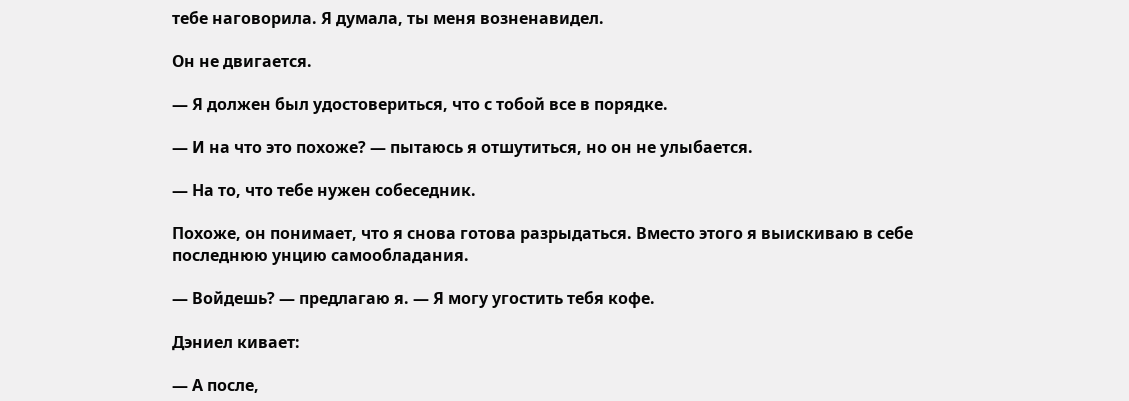тебе наговорила. Я думала, ты меня возненавидел.

Он не двигается.

— Я должен был удостовериться, что с тобой все в порядке.

— И на что это похоже? — пытаюсь я отшутиться, но он не улыбается.

— На то, что тебе нужен собеседник.

Похоже, он понимает, что я снова готова разрыдаться. Вместо этого я выискиваю в себе последнюю унцию самообладания.

— Войдешь? — предлагаю я. — Я могу угостить тебя кофе.

Дэниел кивает:

— А после,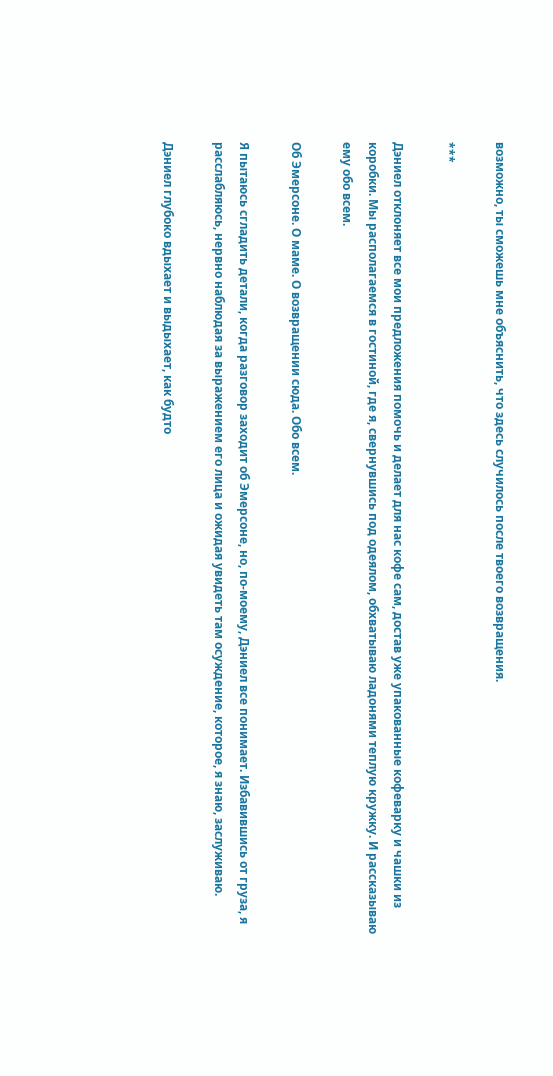возможно, ты сможешь мне объяснить, что здесь случилось после твоего возвращения.

***

Дэниел отклоняет все мои предложения помочь и делает для нас кофе сам, достав уже упакованные кофеварку и чашки из коробки. Мы располагаемся в гостиной, где я, свернувшись под одеялом, обхватываю ладонями теплую кружку. И рассказываю ему обо всем.

Об Эмерсоне. О маме. О возвращении сюда. Обо всем.

Я пытаюсь сгладить детали, когда разговор заходит об Эмерсоне, но, по-моему, Дэниел все понимает. Избавившись от груза, я расслабляюсь, нервно наблюдая за выражением его лица и ожидая увидеть там осуждение, которое, я знаю, заслуживаю.

Дэниел глубоко вдыхает и выдыхает, как будто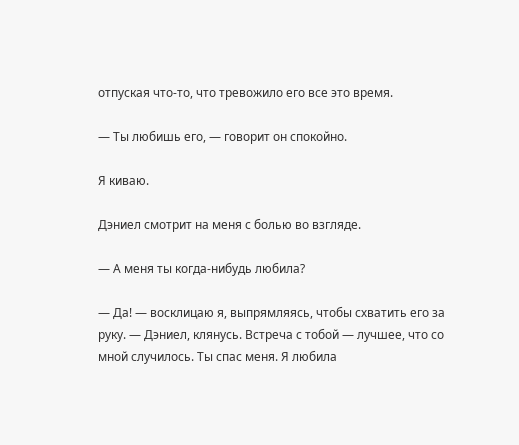отпуская что-то, что тревожило его все это время.

— Ты любишь его, — говорит он спокойно.

Я киваю.

Дэниел смотрит на меня с болью во взгляде.

— А меня ты когда-нибудь любила?

— Да! — восклицаю я, выпрямляясь, чтобы схватить его за руку. — Дэниел, клянусь. Встреча с тобой — лучшее, что со мной случилось. Ты спас меня. Я любила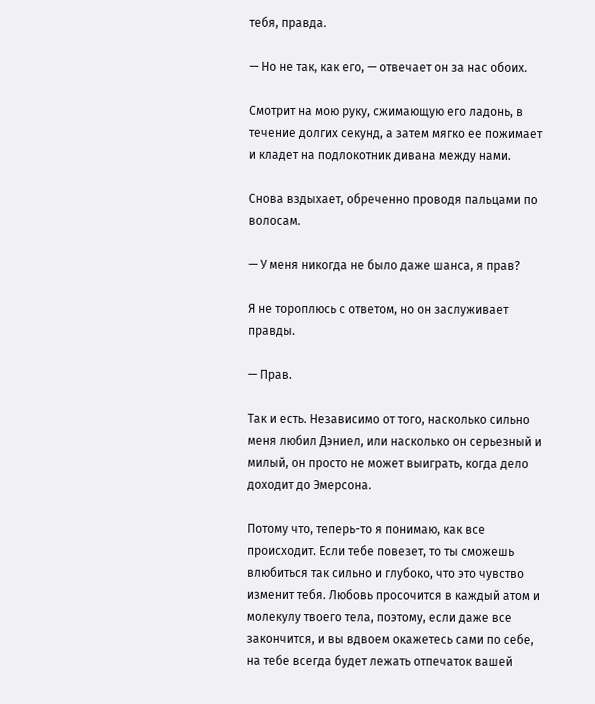тебя, правда.

— Но не так, как его, — отвечает он за нас обоих.

Смотрит на мою руку, сжимающую его ладонь, в течение долгих секунд, а затем мягко ее пожимает и кладет на подлокотник дивана между нами.

Снова вздыхает, обреченно проводя пальцами по волосам.

— У меня никогда не было даже шанса, я прав?

Я не тороплюсь с ответом, но он заслуживает правды.

— Прав.

Так и есть. Независимо от того, насколько сильно меня любил Дэниел, или насколько он серьезный и милый, он просто не может выиграть, когда дело доходит до Эмерсона.

Потому что, теперь-то я понимаю, как все происходит. Если тебе повезет, то ты сможешь влюбиться так сильно и глубоко, что это чувство изменит тебя. Любовь просочится в каждый атом и молекулу твоего тела, поэтому, если даже все закончится, и вы вдвоем окажетесь сами по себе, на тебе всегда будет лежать отпечаток вашей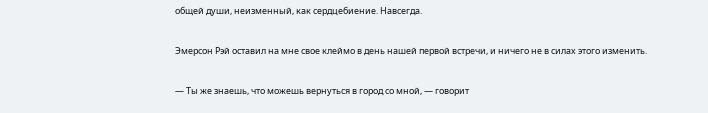общей души, неизменный, как сердцебиение. Навсегда.

Эмерсон Рэй оставил на мне свое клеймо в день нашей первой встречи, и ничего не в силах этого изменить.

— Ты же знаешь, что можешь вернуться в город со мной, — говорит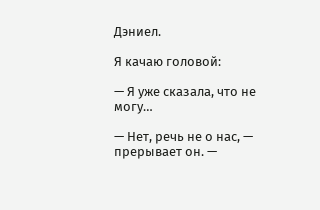Дэниел.

Я качаю головой:

— Я уже сказала, что не могу…

— Нет, речь не о нас, — прерывает он. —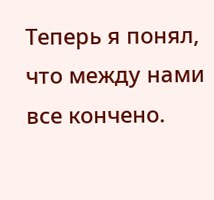Теперь я понял, что между нами все кончено.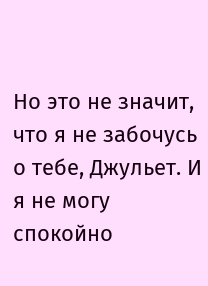Но это не значит, что я не забочусь о тебе, Джульет. И я не могу спокойно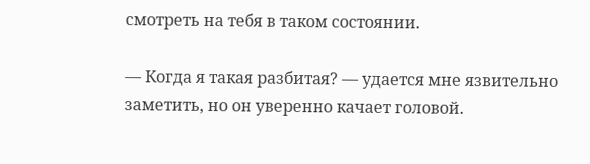смотреть на тебя в таком состоянии.

— Когда я такая разбитая? — удается мне язвительно заметить, но он уверенно качает головой.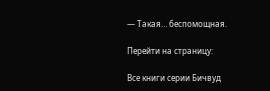— Такая… беспомощная.

Перейти на страницу:

Все книги серии Бичвуд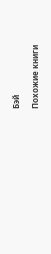Бэй

Похожие книги